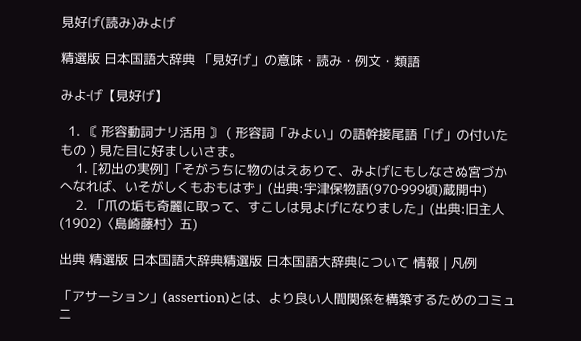見好げ(読み)みよげ

精選版 日本国語大辞典 「見好げ」の意味・読み・例文・類語

みよ‐げ【見好げ】

  1. 〘 形容動詞ナリ活用 〙 ( 形容詞「みよい」の語幹接尾語「げ」の付いたもの ) 見た目に好ましいさま。
    1. [初出の実例]「そがうちに物のはえありて、みよげにもしなさぬ宮づかへなれば、いそがしくもおもはず」(出典:宇津保物語(970‐999頃)蔵開中)
    2. 「爪の垢も奇麗に取って、すこしは見よげになりました」(出典:旧主人(1902)〈島崎藤村〉五)

出典 精選版 日本国語大辞典精選版 日本国語大辞典について 情報 | 凡例

「アサーション」(assertion)とは、より良い人間関係を構築するためのコミュニ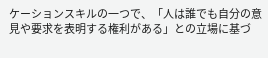ケーションスキルの一つで、「人は誰でも自分の意見や要求を表明する権利がある」との立場に基づ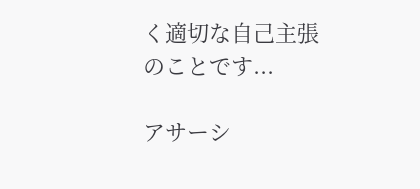く適切な自己主張のことです...

アサーシ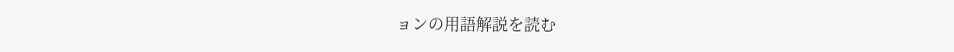ョンの用語解説を読む